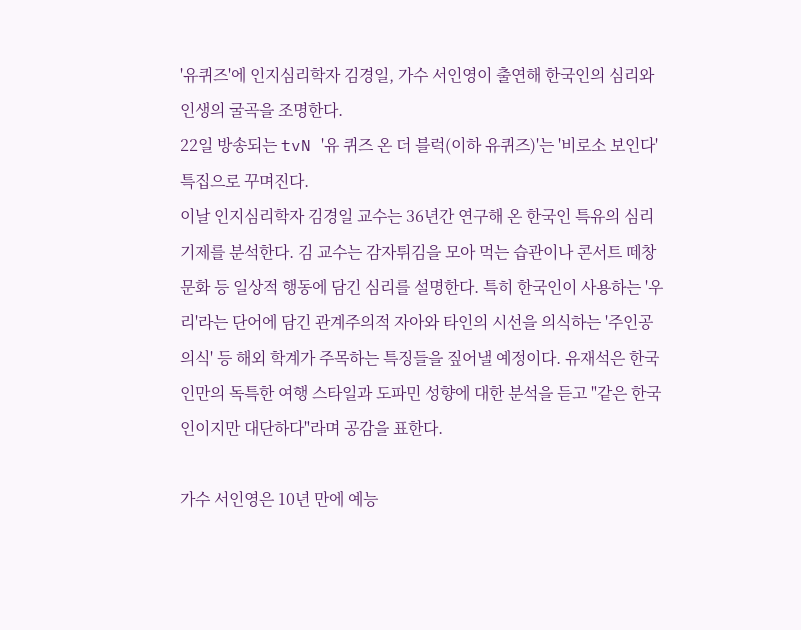'유퀴즈'에 인지심리학자 김경일, 가수 서인영이 출연해 한국인의 심리와 인생의 굴곡을 조명한다.
22일 방송되는 tvN '유 퀴즈 온 더 블럭(이하 유퀴즈)'는 '비로소 보인다' 특집으로 꾸며진다.
이날 인지심리학자 김경일 교수는 36년간 연구해 온 한국인 특유의 심리 기제를 분석한다. 김 교수는 감자튀김을 모아 먹는 습관이나 콘서트 떼창 문화 등 일상적 행동에 담긴 심리를 설명한다. 특히 한국인이 사용하는 '우리'라는 단어에 담긴 관계주의적 자아와 타인의 시선을 의식하는 '주인공 의식' 등 해외 학계가 주목하는 특징들을 짚어낼 예정이다. 유재석은 한국인만의 독특한 여행 스타일과 도파민 성향에 대한 분석을 듣고 "같은 한국인이지만 대단하다"라며 공감을 표한다.

가수 서인영은 10년 만에 예능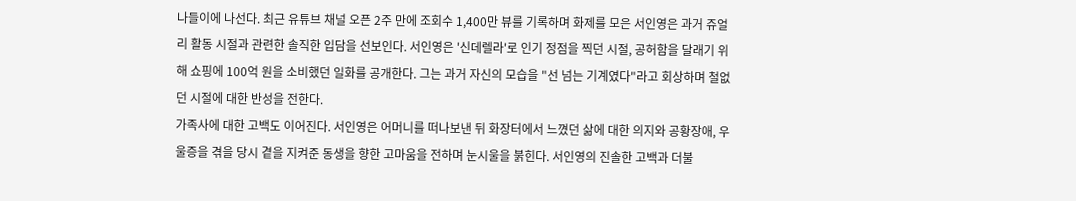나들이에 나선다. 최근 유튜브 채널 오픈 2주 만에 조회수 1,400만 뷰를 기록하며 화제를 모은 서인영은 과거 쥬얼리 활동 시절과 관련한 솔직한 입담을 선보인다. 서인영은 '신데렐라'로 인기 정점을 찍던 시절, 공허함을 달래기 위해 쇼핑에 100억 원을 소비했던 일화를 공개한다. 그는 과거 자신의 모습을 "선 넘는 기계였다"라고 회상하며 철없던 시절에 대한 반성을 전한다.
가족사에 대한 고백도 이어진다. 서인영은 어머니를 떠나보낸 뒤 화장터에서 느꼈던 삶에 대한 의지와 공황장애, 우울증을 겪을 당시 곁을 지켜준 동생을 향한 고마움을 전하며 눈시울을 붉힌다. 서인영의 진솔한 고백과 더불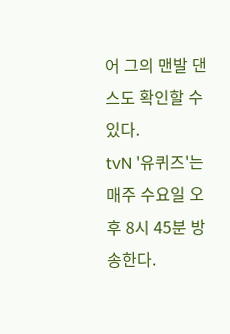어 그의 맨발 댄스도 확인할 수 있다.
tvN '유퀴즈'는 매주 수요일 오후 8시 45분 방송한다.